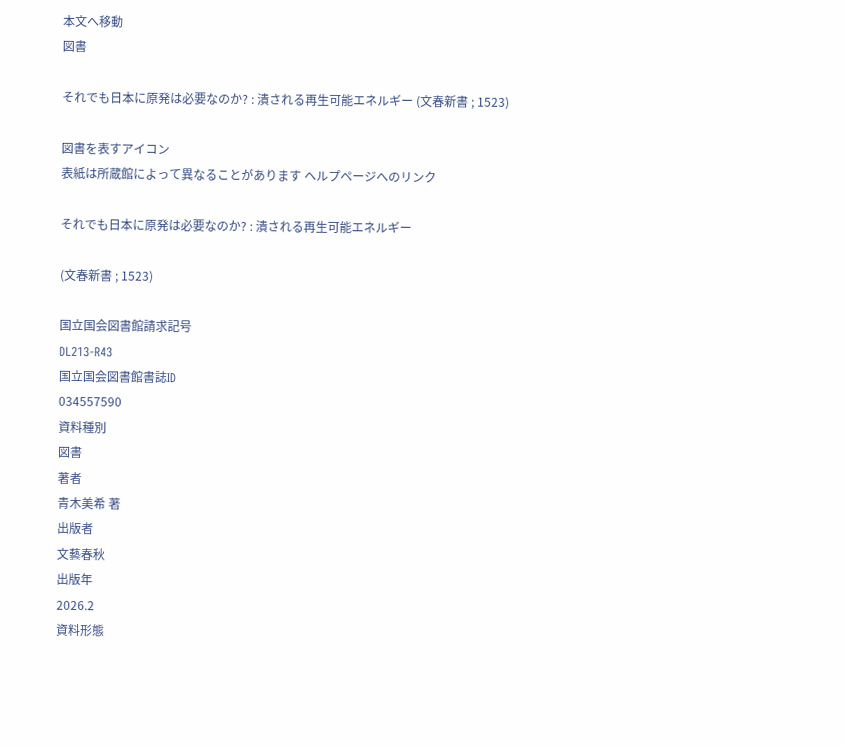本文へ移動
図書

それでも日本に原発は必要なのか? : 潰される再生可能エネルギー (文春新書 ; 1523)

図書を表すアイコン
表紙は所蔵館によって異なることがあります ヘルプページへのリンク

それでも日本に原発は必要なのか? : 潰される再生可能エネルギー

(文春新書 ; 1523)

国立国会図書館請求記号
DL213-R43
国立国会図書館書誌ID
034557590
資料種別
図書
著者
青木美希 著
出版者
文藝春秋
出版年
2026.2
資料形態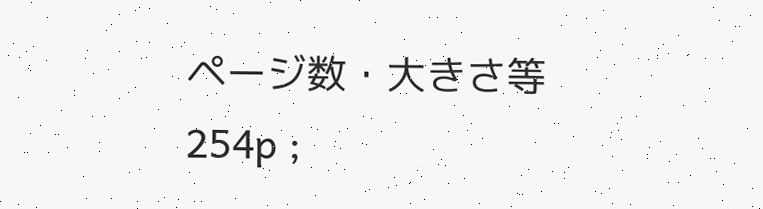ページ数・大きさ等
254p ;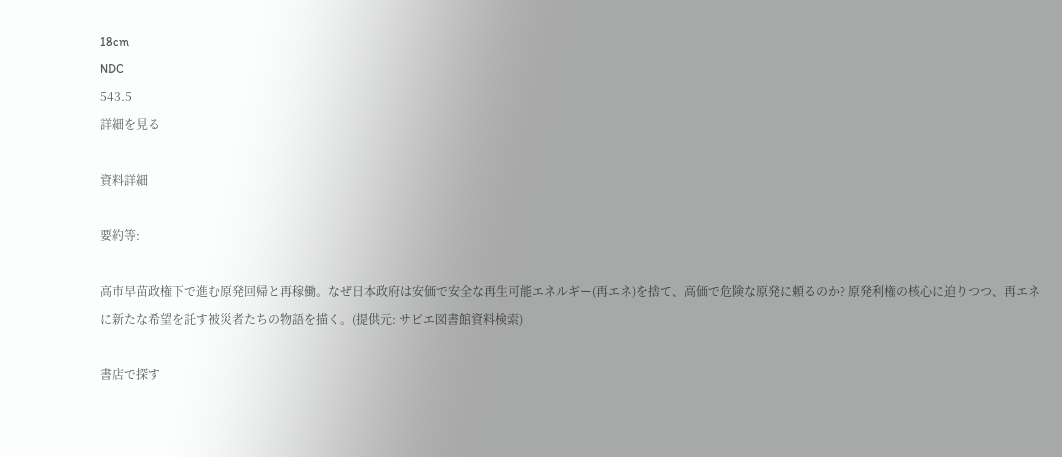18cm
NDC
543.5
詳細を見る

資料詳細

要約等:

高市早苗政権下で進む原発回帰と再稼働。なぜ日本政府は安価で安全な再生可能エネルギー(再エネ)を捨て、高価で危険な原発に頼るのか? 原発利権の核心に迫りつつ、再エネに新たな希望を託す被災者たちの物語を描く。(提供元: サピエ図書館資料検索)

書店で探す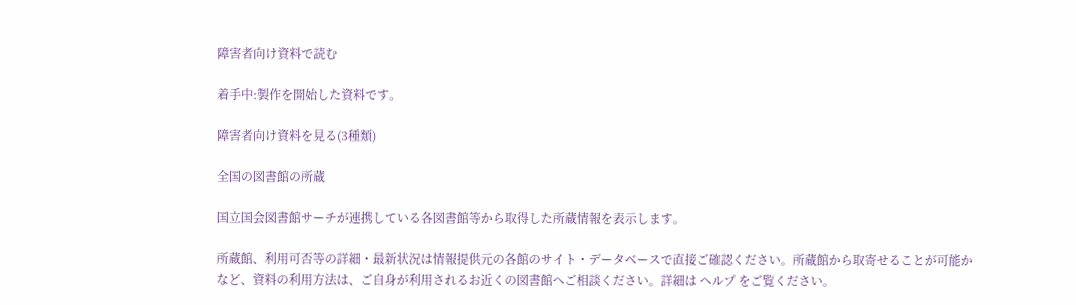障害者向け資料で読む

着手中:製作を開始した資料です。

障害者向け資料を見る(3種類)

全国の図書館の所蔵

国立国会図書館サーチが連携している各図書館等から取得した所蔵情報を表示します。

所蔵館、利用可否等の詳細・最新状況は情報提供元の各館のサイト・データベースで直接ご確認ください。所蔵館から取寄せることが可能かなど、資料の利用方法は、ご自身が利用されるお近くの図書館へご相談ください。詳細は ヘルプ をご覧ください。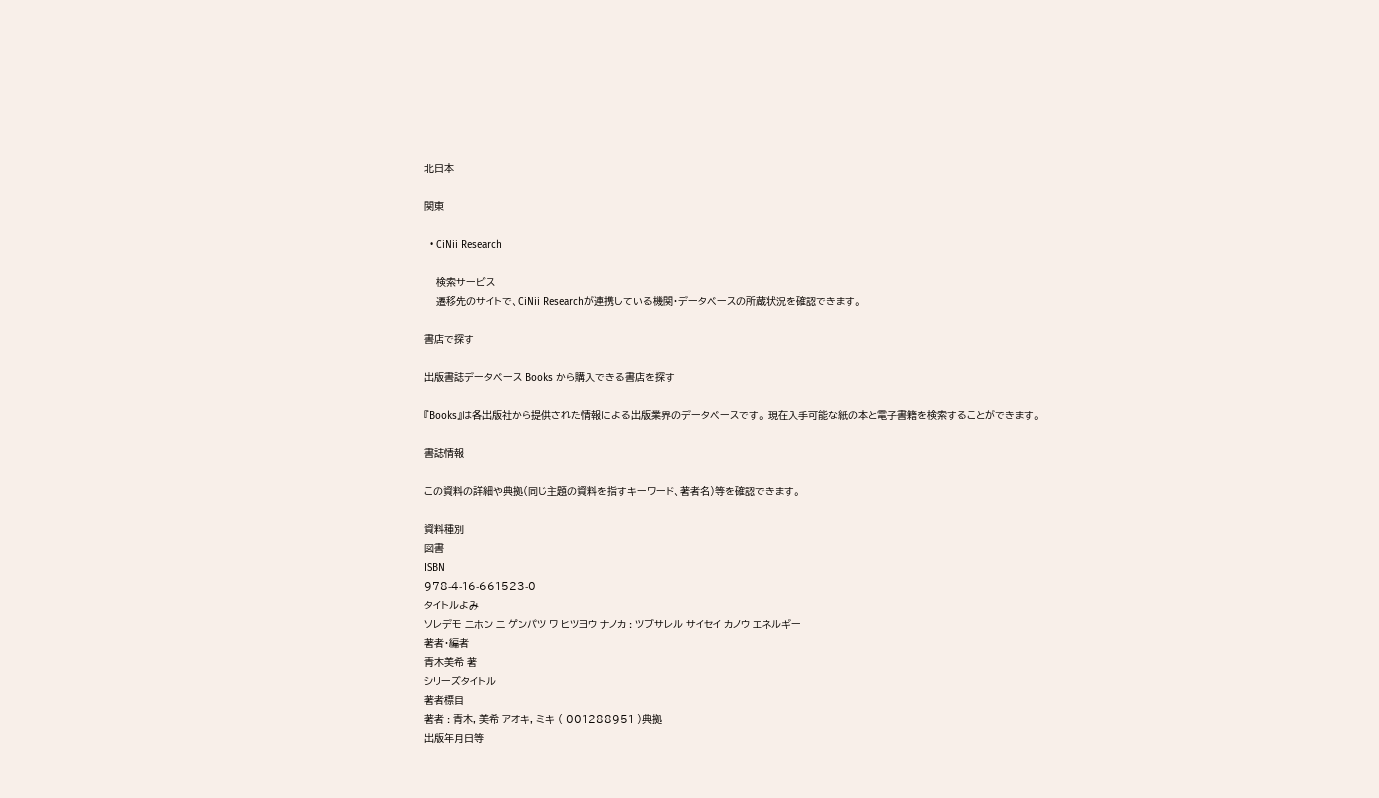北日本

関東

  • CiNii Research

    検索サービス
    遷移先のサイトで、CiNii Researchが連携している機関・データベースの所蔵状況を確認できます。

書店で探す

出版書誌データベース Books から購入できる書店を探す

『Books』は各出版社から提供された情報による出版業界のデータベースです。 現在入手可能な紙の本と電子書籍を検索することができます。

書誌情報

この資料の詳細や典拠(同じ主題の資料を指すキーワード、著者名)等を確認できます。

資料種別
図書
ISBN
978-4-16-661523-0
タイトルよみ
ソレデモ ニホン ニ ゲンパツ ワ ヒツヨウ ナノカ : ツブサレル サイセイ カノウ エネルギー
著者・編者
青木美希 著
シリーズタイトル
著者標目
著者 : 青木, 美希 アオキ, ミキ ( 001288951 )典拠
出版年月日等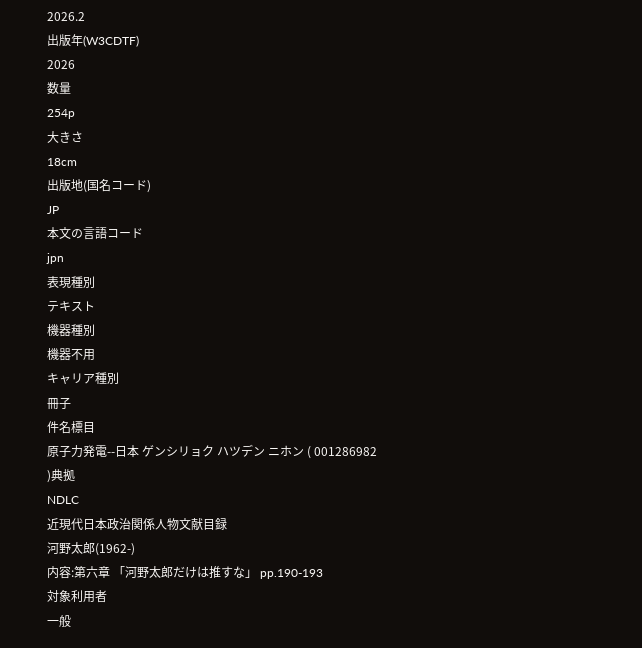2026.2
出版年(W3CDTF)
2026
数量
254p
大きさ
18cm
出版地(国名コード)
JP
本文の言語コード
jpn
表現種別
テキスト
機器種別
機器不用
キャリア種別
冊子
件名標目
原子力発電--日本 ゲンシリョク ハツデン ニホン ( 001286982 )典拠
NDLC
近現代日本政治関係人物文献目録
河野太郎(1962-)
内容:第六章 「河野太郎だけは推すな」 pp.190-193
対象利用者
一般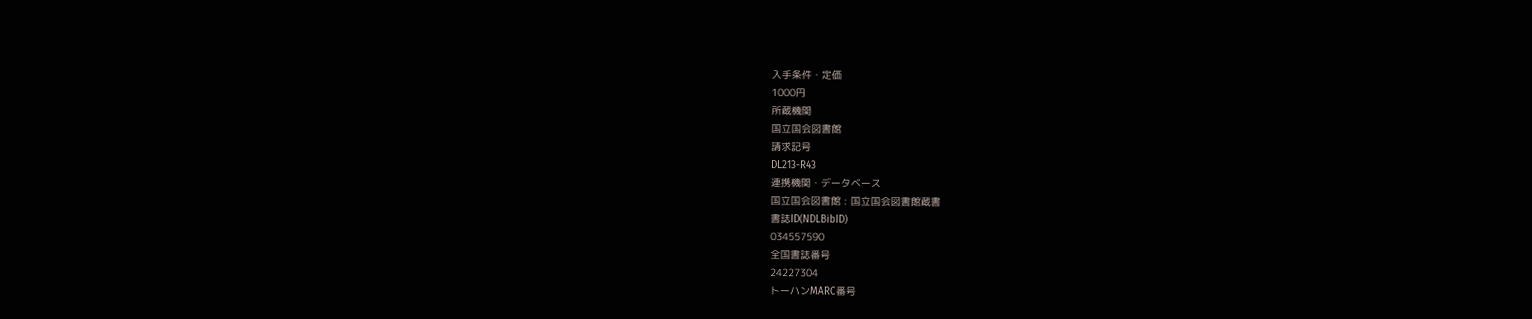入手条件・定価
1000円
所蔵機関
国立国会図書館
請求記号
DL213-R43
連携機関・データベース
国立国会図書館 : 国立国会図書館蔵書
書誌ID(NDLBibID)
034557590
全国書誌番号
24227304
トーハンMARC番号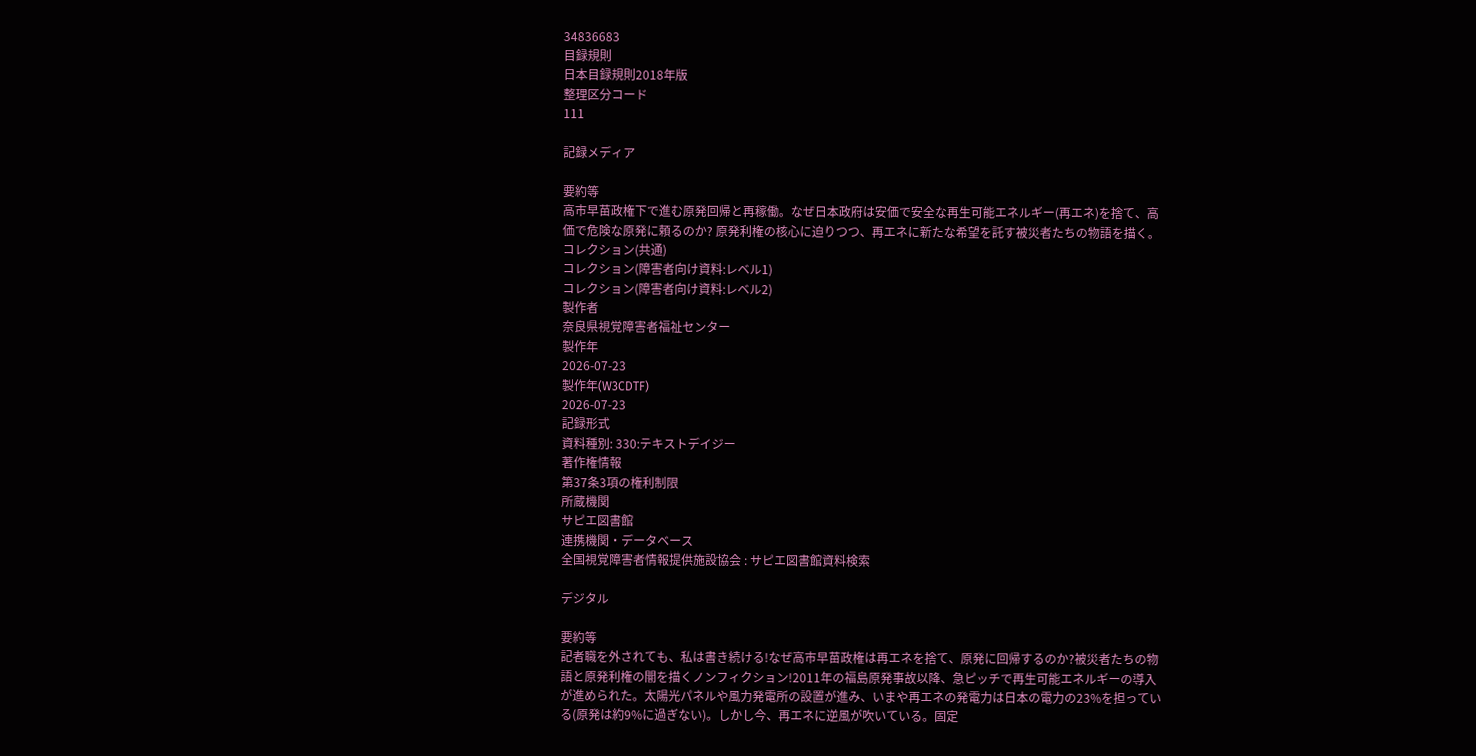34836683
目録規則
日本目録規則2018年版
整理区分コード
111

記録メディア

要約等
高市早苗政権下で進む原発回帰と再稼働。なぜ日本政府は安価で安全な再生可能エネルギー(再エネ)を捨て、高価で危険な原発に頼るのか? 原発利権の核心に迫りつつ、再エネに新たな希望を託す被災者たちの物語を描く。
コレクション(共通)
コレクション(障害者向け資料:レベル1)
コレクション(障害者向け資料:レベル2)
製作者
奈良県視覚障害者福祉センター
製作年
2026-07-23
製作年(W3CDTF)
2026-07-23
記録形式
資料種別: 330:テキストデイジー
著作権情報
第37条3項の権利制限
所蔵機関
サピエ図書館
連携機関・データベース
全国視覚障害者情報提供施設協会 : サピエ図書館資料検索

デジタル

要約等
記者職を外されても、私は書き続ける!なぜ高市早苗政権は再エネを捨て、原発に回帰するのか?被災者たちの物語と原発利権の闇を描くノンフィクション!2011年の福島原発事故以降、急ピッチで再生可能エネルギーの導入が進められた。太陽光パネルや風力発電所の設置が進み、いまや再エネの発電力は日本の電力の23%を担っている(原発は約9%に過ぎない)。しかし今、再エネに逆風が吹いている。固定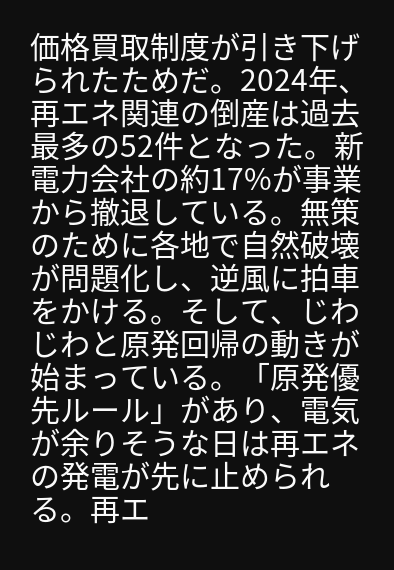価格買取制度が引き下げられたためだ。2024年、再エネ関連の倒産は過去最多の52件となった。新電力会社の約17%が事業から撤退している。無策のために各地で自然破壊が問題化し、逆風に拍車をかける。そして、じわじわと原発回帰の動きが始まっている。「原発優先ルール」があり、電気が余りそうな日は再エネの発電が先に止められる。再エ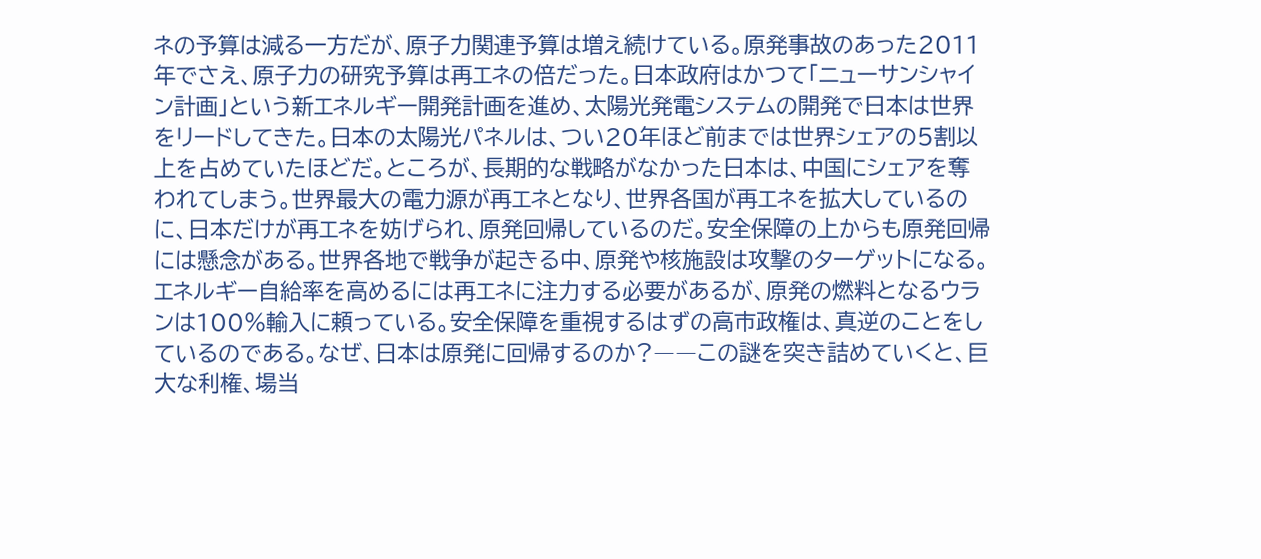ネの予算は減る一方だが、原子力関連予算は増え続けている。原発事故のあった2011年でさえ、原子力の研究予算は再エネの倍だった。日本政府はかつて「ニューサンシャイン計画」という新エネルギー開発計画を進め、太陽光発電システムの開発で日本は世界をリードしてきた。日本の太陽光パネルは、つい20年ほど前までは世界シェアの5割以上を占めていたほどだ。ところが、長期的な戦略がなかった日本は、中国にシェアを奪われてしまう。世界最大の電力源が再エネとなり、世界各国が再エネを拡大しているのに、日本だけが再エネを妨げられ、原発回帰しているのだ。安全保障の上からも原発回帰には懸念がある。世界各地で戦争が起きる中、原発や核施設は攻撃のターゲットになる。エネルギー自給率を高めるには再エネに注力する必要があるが、原発の燃料となるウランは100%輸入に頼っている。安全保障を重視するはずの高市政権は、真逆のことをしているのである。なぜ、日本は原発に回帰するのか?――この謎を突き詰めていくと、巨大な利権、場当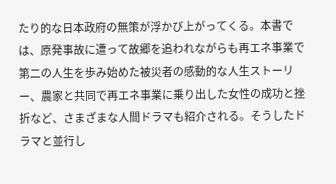たり的な日本政府の無策が浮かび上がってくる。本書では、原発事故に遭って故郷を追われながらも再エネ事業で第二の人生を歩み始めた被災者の感動的な人生ストーリー、農家と共同で再エネ事業に乗り出した女性の成功と挫折など、さまざまな人間ドラマも紹介される。そうしたドラマと並行し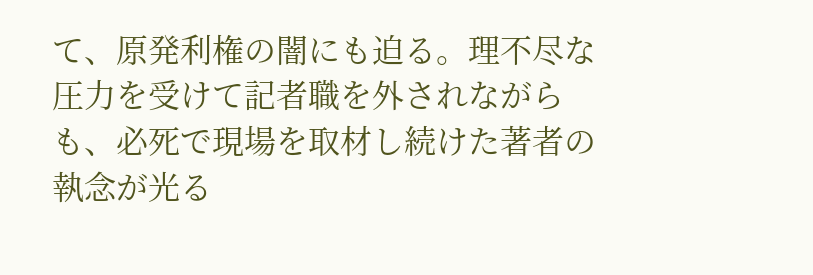て、原発利権の闇にも迫る。理不尽な圧力を受けて記者職を外されながらも、必死で現場を取材し続けた著者の執念が光る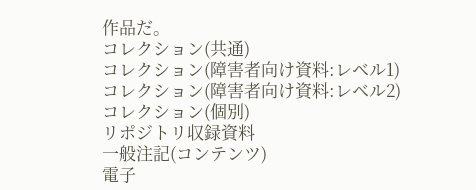作品だ。
コレクション(共通)
コレクション(障害者向け資料:レベル1)
コレクション(障害者向け資料:レベル2)
コレクション(個別)
リポジトリ収録資料
一般注記(コンテンツ)
電子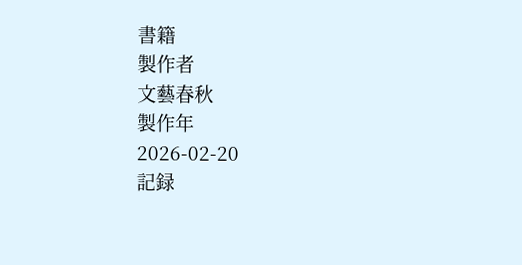書籍
製作者
文藝春秋
製作年
2026-02-20
記録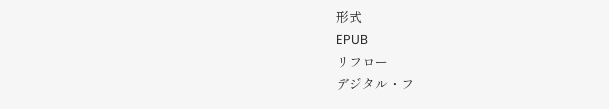形式
EPUB
リフロー
デジタル・フ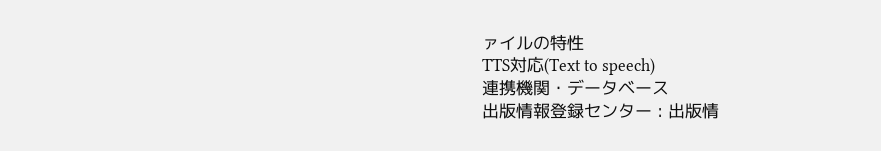ァイルの特性
TTS対応(Text to speech)
連携機関・データベース
出版情報登録センター : 出版情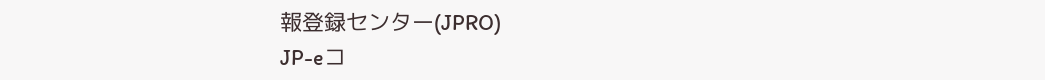報登録センター(JPRO)
JP-eコ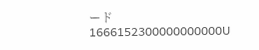ード
1666152300000000000U